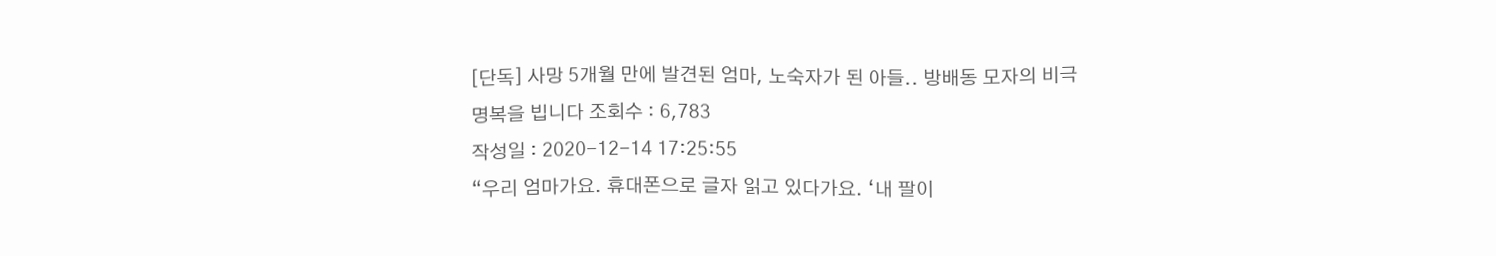[단독] 사망 5개월 만에 발견된 엄마, 노숙자가 된 아들.. 방배동 모자의 비극
명복을 빕니다 조회수 : 6,783
작성일 : 2020-12-14 17:25:55
“우리 엄마가요. 휴대폰으로 글자 읽고 있다가요. ‘내 팔이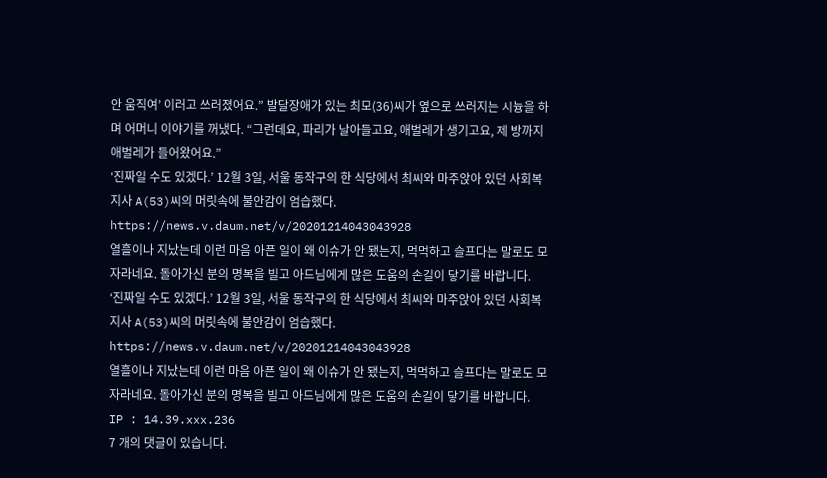안 움직여’ 이러고 쓰러졌어요.” 발달장애가 있는 최모(36)씨가 옆으로 쓰러지는 시늉을 하며 어머니 이야기를 꺼냈다. “그런데요, 파리가 날아들고요, 애벌레가 생기고요, 제 방까지 애벌레가 들어왔어요.”
‘진짜일 수도 있겠다.’ 12월 3일, 서울 동작구의 한 식당에서 최씨와 마주앉아 있던 사회복지사 A(53)씨의 머릿속에 불안감이 엄습했다.
https://news.v.daum.net/v/20201214043043928
열흘이나 지났는데 이런 마음 아픈 일이 왜 이슈가 안 됐는지, 먹먹하고 슬프다는 말로도 모자라네요. 돌아가신 분의 명복을 빌고 아드님에게 많은 도움의 손길이 닿기를 바랍니다.
‘진짜일 수도 있겠다.’ 12월 3일, 서울 동작구의 한 식당에서 최씨와 마주앉아 있던 사회복지사 A(53)씨의 머릿속에 불안감이 엄습했다.
https://news.v.daum.net/v/20201214043043928
열흘이나 지났는데 이런 마음 아픈 일이 왜 이슈가 안 됐는지, 먹먹하고 슬프다는 말로도 모자라네요. 돌아가신 분의 명복을 빌고 아드님에게 많은 도움의 손길이 닿기를 바랍니다.
IP : 14.39.xxx.236
7 개의 댓글이 있습니다.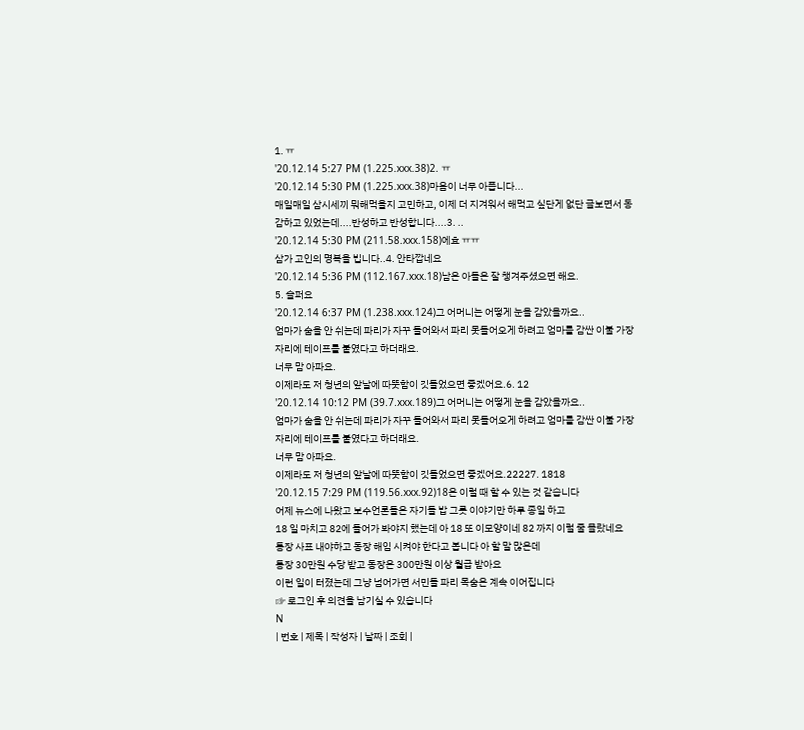1. ㅠ
'20.12.14 5:27 PM (1.225.xxx.38)2. ㅠ
'20.12.14 5:30 PM (1.225.xxx.38)마음이 너무 아픕니다...
매일매일 삼시세끼 뭐해먹을지 고민하고, 이제 더 지겨워서 해먹고 싶단게 없단 글보면서 동감하고 있었는데....반성하고 반성합니다....3. ..
'20.12.14 5:30 PM (211.58.xxx.158)에효 ㅠㅠ
삼가 고인의 명복을 빕니다..4. 안타깝네요
'20.12.14 5:36 PM (112.167.xxx.18)남은 아들은 잘 챙겨주셨으면 해요.
5. 슬퍼요
'20.12.14 6:37 PM (1.238.xxx.124)그 어머니는 어떻게 눈을 감았을까요..
엄마가 숨을 안 쉬는데 파리가 자꾸 들어와서 파리 못들어오게 하려고 엄마를 감싼 이불 가장자리에 테이프를 붙였다고 하더래요.
너무 맘 아파요.
이제라도 저 청년의 앞날에 따뜻함이 깃들었으면 좋겠어요.6. 12
'20.12.14 10:12 PM (39.7.xxx.189)그 어머니는 어떻게 눈을 감았을까요..
엄마가 숨을 안 쉬는데 파리가 자꾸 들어와서 파리 못들어오게 하려고 엄마를 감싼 이불 가장자리에 테이프를 붙였다고 하더래요.
너무 맘 아파요.
이제라도 저 청년의 앞날에 따뜻함이 깃들었으면 좋겠어요.22227. 1818
'20.12.15 7:29 PM (119.56.xxx.92)18은 이럴 때 할 수 있는 것 같습니다
어제 뉴스에 나왔고 보수언론들은 자기들 밥 그릇 이야기만 하루 종일 하고
18 일 마치고 82에 들어가 봐야지 했는데 아 18 또 이모양이네 82 까지 이럴 줄 몰랐네요
통장 사표 내야하고 동장 해임 시켜야 한다고 봅니다 아 할 말 많은데
통장 30만원 수당 받고 동장은 300만원 이상 월급 받아요
이런 일이 터졌는데 그냥 넘어가면 서민들 파리 목숨은 계속 이어집니다
☞ 로그인 후 의견을 남기실 수 있습니다
N
| 번호 | 제목 | 작성자 | 날짜 | 조회 |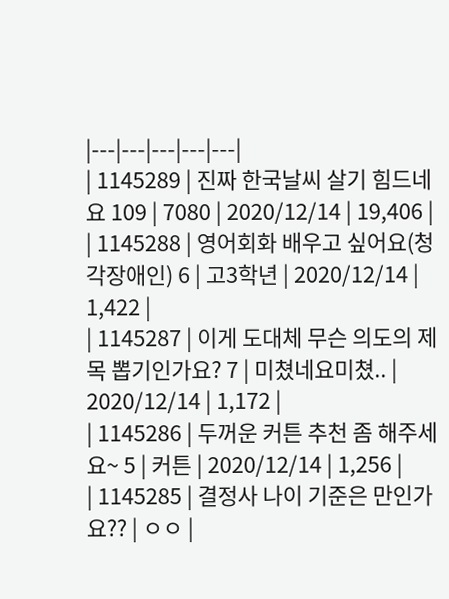|---|---|---|---|---|
| 1145289 | 진짜 한국날씨 살기 힘드네요 109 | 7080 | 2020/12/14 | 19,406 |
| 1145288 | 영어회화 배우고 싶어요(청각장애인) 6 | 고3학년 | 2020/12/14 | 1,422 |
| 1145287 | 이게 도대체 무슨 의도의 제목 뽑기인가요? 7 | 미쳤네요미쳤.. | 2020/12/14 | 1,172 |
| 1145286 | 두꺼운 커튼 추천 좀 해주세요~ 5 | 커튼 | 2020/12/14 | 1,256 |
| 1145285 | 결정사 나이 기준은 만인가요?? | ㅇㅇ |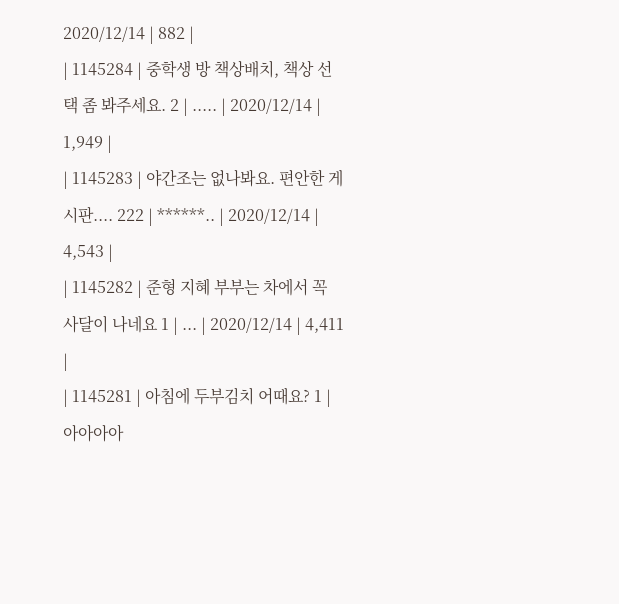2020/12/14 | 882 |
| 1145284 | 중학생 방 책상배치, 책상 선택 좀 봐주세요. 2 | ..... | 2020/12/14 | 1,949 |
| 1145283 | 야간조는 없나봐요. 편안한 게시판.... 222 | ******.. | 2020/12/14 | 4,543 |
| 1145282 | 준형 지혜 부부는 차에서 꼭 사달이 나네요 1 | ... | 2020/12/14 | 4,411 |
| 1145281 | 아침에 두부김치 어때요? 1 | 아아아아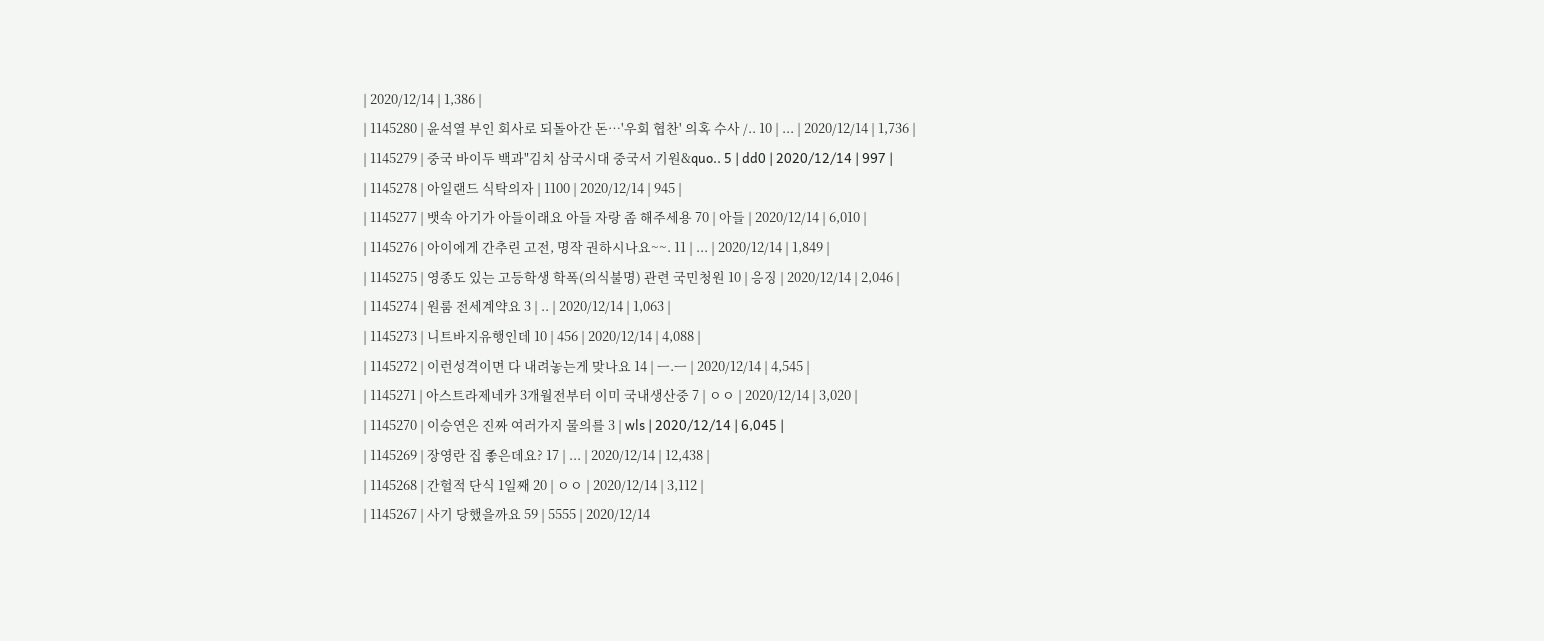| 2020/12/14 | 1,386 |
| 1145280 | 윤석열 부인 회사로 되돌아간 돈…'우회 협찬' 의혹 수사 /.. 10 | ... | 2020/12/14 | 1,736 |
| 1145279 | 중국 바이두 백과"김치 삼국시대 중국서 기원&quo.. 5 | dd0 | 2020/12/14 | 997 |
| 1145278 | 아일랜드 식탁의자 | 1100 | 2020/12/14 | 945 |
| 1145277 | 뱃속 아기가 아들이래요 아들 자랑 좀 해주세용 70 | 아들 | 2020/12/14 | 6,010 |
| 1145276 | 아이에게 간추린 고전, 명작 권하시나요~~. 11 | ... | 2020/12/14 | 1,849 |
| 1145275 | 영종도 있는 고등학생 학폭(의식불명) 관련 국민청원 10 | 응징 | 2020/12/14 | 2,046 |
| 1145274 | 원룸 전세계약요 3 | .. | 2020/12/14 | 1,063 |
| 1145273 | 니트바지유행인데 10 | 456 | 2020/12/14 | 4,088 |
| 1145272 | 이런성격이면 다 내려놓는게 맞나요 14 | ㅡ.ㅡ | 2020/12/14 | 4,545 |
| 1145271 | 아스트라제네카 3개월전부터 이미 국내생산중 7 | ㅇㅇ | 2020/12/14 | 3,020 |
| 1145270 | 이승연은 진짜 여러가지 물의를 3 | wls | 2020/12/14 | 6,045 |
| 1145269 | 장영란 집 좋은데요? 17 | ... | 2020/12/14 | 12,438 |
| 1145268 | 간헐적 단식 1일째 20 | ㅇㅇ | 2020/12/14 | 3,112 |
| 1145267 | 사기 당했을까요 59 | 5555 | 2020/12/14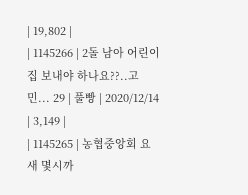| 19,802 |
| 1145266 | 2돌 남아 어린이집 보내야 하나요??..고민... 29 | 풀빵 | 2020/12/14 | 3,149 |
| 1145265 | 농협중앙회 요새 몇시까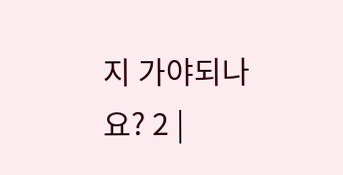지 가야되나요? 2 |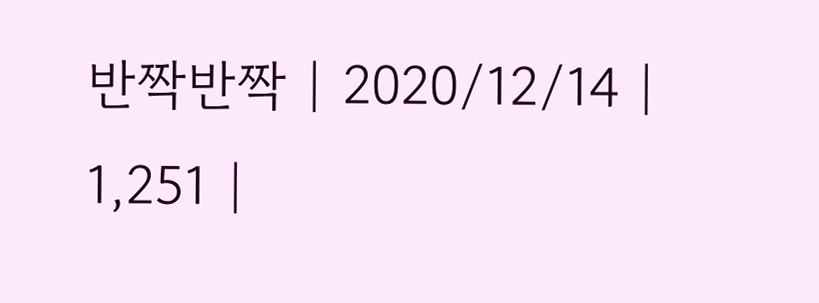반짝반짝 | 2020/12/14 | 1,251 |